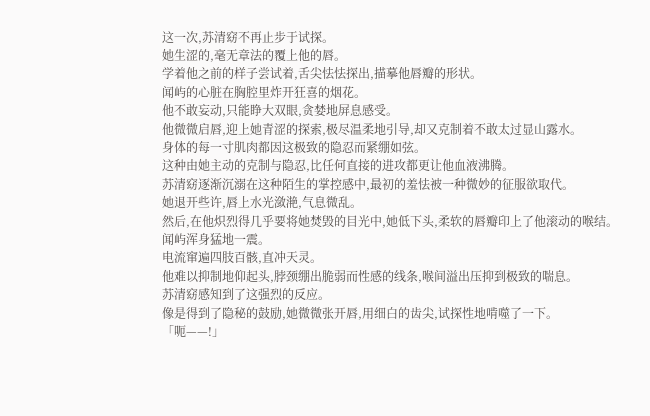这一次,苏清窈不再止步于试探。
她生涩的,毫无章法的覆上他的唇。
学着他之前的样子尝试着,舌尖怯怯探出,描摹他唇瓣的形状。
闻屿的心脏在胸腔里炸开狂喜的烟花。
他不敢妄动,只能睁大双眼,贪婪地屏息感受。
他微微启唇,迎上她青涩的探索,极尽温柔地引导,却又克制着不敢太过显山露水。
身体的每一寸肌肉都因这极致的隐忍而紧绷如弦。
这种由她主动的克制与隐忍,比任何直接的进攻都更让他血液沸腾。
苏清窈逐渐沉溺在这种陌生的掌控感中,最初的羞怯被一种微妙的征服欲取代。
她退开些许,唇上水光潋滟,气息微乱。
然后,在他炽烈得几乎要将她焚毁的目光中,她低下头,柔软的唇瓣印上了他滚动的喉结。
闻屿浑身猛地一震。
电流窜遍四肢百骸,直冲天灵。
他难以抑制地仰起头,脖颈绷出脆弱而性感的线条,喉间溢出压抑到极致的喘息。
苏清窈感知到了这强烈的反应。
像是得到了隐秘的鼓励,她微微张开唇,用细白的齿尖,试探性地啃噬了一下。
「呃——!」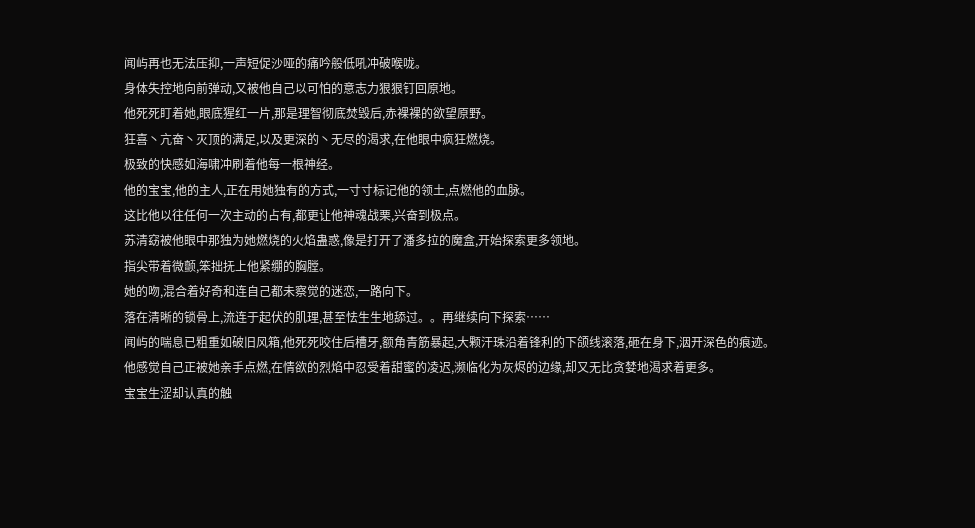闻屿再也无法压抑,一声短促沙哑的痛吟般低吼冲破喉咙。
身体失控地向前弹动,又被他自己以可怕的意志力狠狠钉回原地。
他死死盯着她,眼底猩红一片,那是理智彻底焚毁后,赤裸裸的欲望原野。
狂喜丶亢奋丶灭顶的满足,以及更深的丶无尽的渴求,在他眼中疯狂燃烧。
极致的快感如海啸冲刷着他每一根神经。
他的宝宝,他的主人,正在用她独有的方式,一寸寸标记他的领土,点燃他的血脉。
这比他以往任何一次主动的占有,都更让他神魂战栗,兴奋到极点。
苏清窈被他眼中那独为她燃烧的火焰蛊惑,像是打开了潘多拉的魔盒,开始探索更多领地。
指尖带着微颤,笨拙抚上他紧绷的胸膛。
她的吻,混合着好奇和连自己都未察觉的迷恋,一路向下。
落在清晰的锁骨上,流连于起伏的肌理,甚至怯生生地舔过。。再继续向下探索……
闻屿的喘息已粗重如破旧风箱,他死死咬住后槽牙,额角青筋暴起,大颗汗珠沿着锋利的下颌线滚落,砸在身下,洇开深色的痕迹。
他感觉自己正被她亲手点燃,在情欲的烈焰中忍受着甜蜜的凌迟,濒临化为灰烬的边缘,却又无比贪婪地渴求着更多。
宝宝生涩却认真的触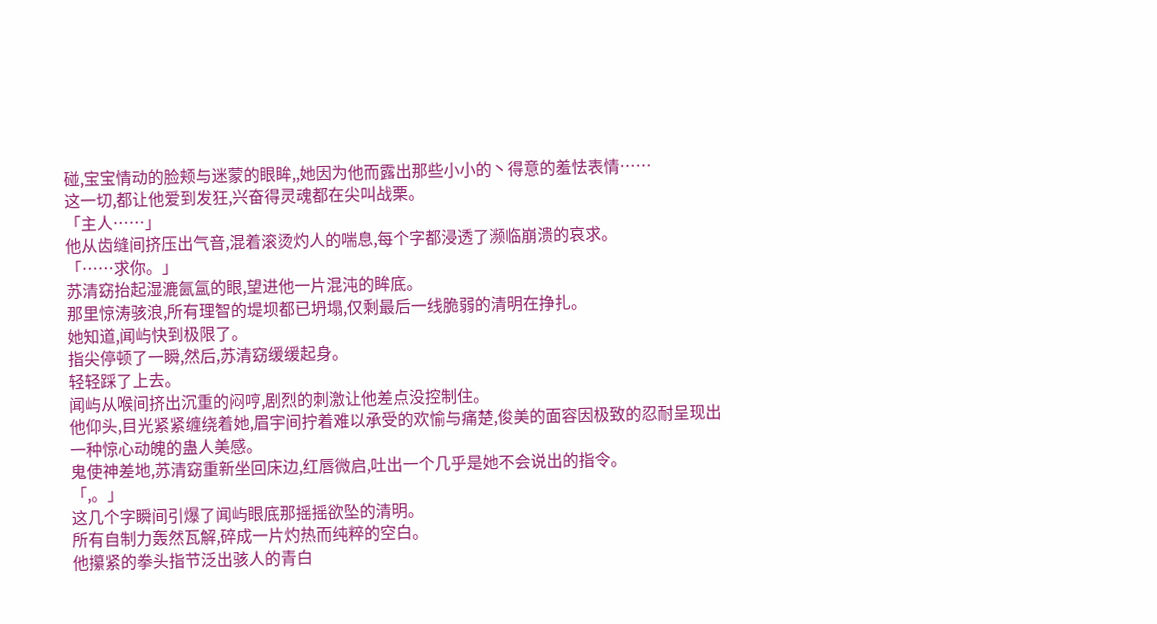碰,宝宝情动的脸颊与迷蒙的眼眸,,她因为他而露出那些小小的丶得意的羞怯表情……
这一切,都让他爱到发狂,兴奋得灵魂都在尖叫战栗。
「主人……」
他从齿缝间挤压出气音,混着滚烫灼人的喘息,每个字都浸透了濒临崩溃的哀求。
「……求你。」
苏清窈抬起湿漉氤氲的眼,望进他一片混沌的眸底。
那里惊涛骇浪,所有理智的堤坝都已坍塌,仅剩最后一线脆弱的清明在挣扎。
她知道,闻屿快到极限了。
指尖停顿了一瞬,然后,苏清窈缓缓起身。
轻轻踩了上去。
闻屿从喉间挤出沉重的闷哼,剧烈的刺激让他差点没控制住。
他仰头,目光紧紧缠绕着她,眉宇间拧着难以承受的欢愉与痛楚,俊美的面容因极致的忍耐呈现出一种惊心动魄的蛊人美感。
鬼使神差地,苏清窈重新坐回床边,红唇微启,吐出一个几乎是她不会说出的指令。
「,。」
这几个字瞬间引爆了闻屿眼底那摇摇欲坠的清明。
所有自制力轰然瓦解,碎成一片灼热而纯粹的空白。
他攥紧的拳头指节泛出骇人的青白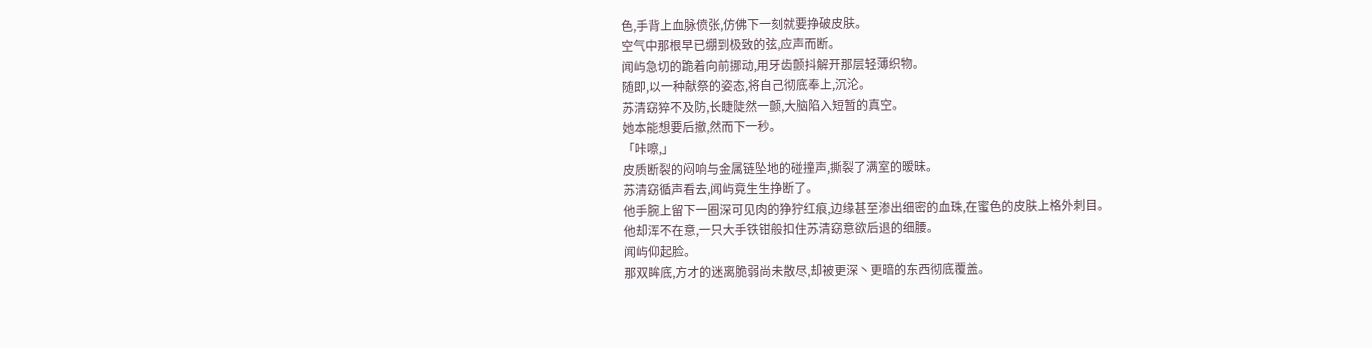色,手背上血脉偾张,仿佛下一刻就要挣破皮肤。
空气中那根早已绷到极致的弦,应声而断。
闻屿急切的跪着向前挪动,用牙齿颤抖解开那层轻薄织物。
随即,以一种献祭的姿态,将自己彻底奉上,沉沦。
苏清窈猝不及防,长睫陡然一颤,大脑陷入短暂的真空。
她本能想要后撤,然而下一秒。
「咔嚓,」
皮质断裂的闷响与金属链坠地的碰撞声,撕裂了满室的暧昧。
苏清窈循声看去,闻屿竟生生挣断了。
他手腕上留下一圈深可见肉的狰狞红痕,边缘甚至渗出细密的血珠,在蜜色的皮肤上格外刺目。
他却浑不在意,一只大手铁钳般扣住苏清窈意欲后退的细腰。
闻屿仰起脸。
那双眸底,方才的迷离脆弱尚未散尽,却被更深丶更暗的东西彻底覆盖。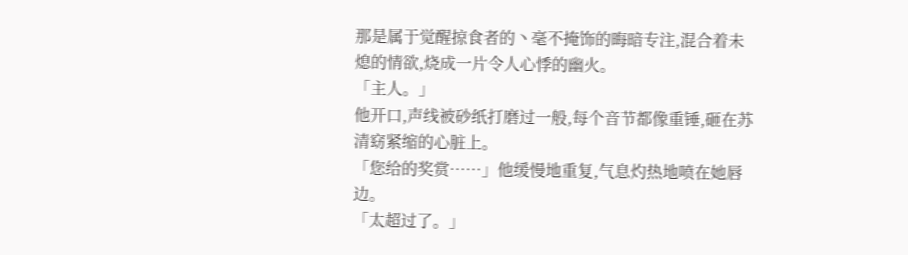那是属于觉醒掠食者的丶毫不掩饰的晦暗专注,混合着未熄的情欲,烧成一片令人心悸的幽火。
「主人。」
他开口,声线被砂纸打磨过一般,每个音节都像重锤,砸在苏清窈紧缩的心脏上。
「您给的奖赏……」他缓慢地重复,气息灼热地喷在她唇边。
「太超过了。」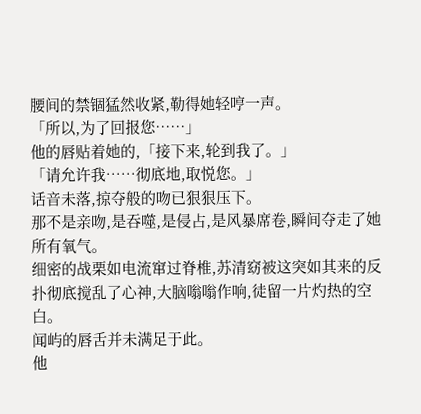腰间的禁锢猛然收紧,勒得她轻哼一声。
「所以,为了回报您……」
他的唇贴着她的,「接下来,轮到我了。」
「请允许我……彻底地,取悦您。」
话音未落,掠夺般的吻已狠狠压下。
那不是亲吻,是吞噬,是侵占,是风暴席卷,瞬间夺走了她所有氧气。
细密的战栗如电流窜过脊椎,苏清窈被这突如其来的反扑彻底搅乱了心神,大脑嗡嗡作响,徒留一片灼热的空白。
闻屿的唇舌并未满足于此。
他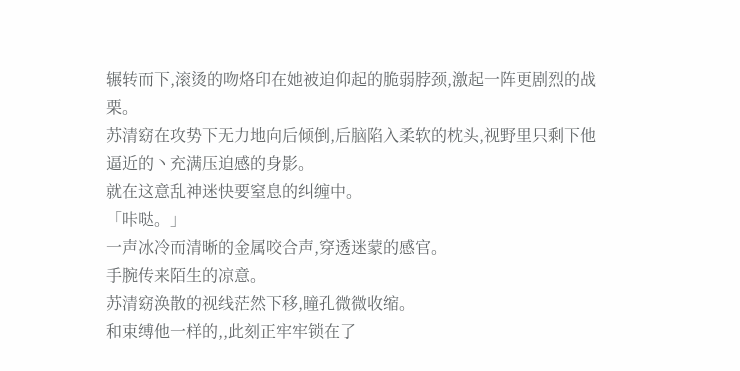辗转而下,滚烫的吻烙印在她被迫仰起的脆弱脖颈,激起一阵更剧烈的战栗。
苏清窈在攻势下无力地向后倾倒,后脑陷入柔软的枕头,视野里只剩下他逼近的丶充满压迫感的身影。
就在这意乱神迷快要窒息的纠缠中。
「咔哒。」
一声冰冷而清晰的金属咬合声,穿透迷蒙的感官。
手腕传来陌生的凉意。
苏清窈涣散的视线茫然下移,瞳孔微微收缩。
和束缚他一样的,,此刻正牢牢锁在了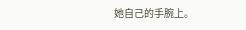她自己的手腕上。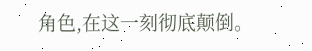角色,在这一刻彻底颠倒。